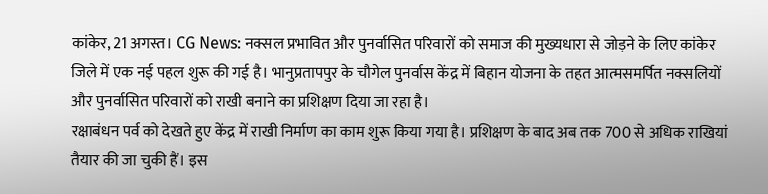कांकेर, 21 अगस्त। CG News: नक्सल प्रभावित और पुनर्वासित परिवारों को समाज की मुख्यधारा से जोड़ने के लिए कांकेर जिले में एक नई पहल शुरू की गई है। भानुप्रतापपुर के चौगेल पुनर्वास केंद्र में बिहान योजना के तहत आत्मसमर्पित नक्सलियों और पुनर्वासित परिवारों को राखी बनाने का प्रशिक्षण दिया जा रहा है।
रक्षाबंधन पर्व को देखते हुए केंद्र में राखी निर्माण का काम शुरू किया गया है। प्रशिक्षण के बाद अब तक 700 से अधिक राखियां तैयार की जा चुकी हैं। इस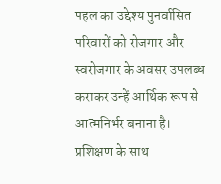पहल का उद्देश्य पुनर्वासित परिवारों को रोजगार और स्वरोजगार के अवसर उपलब्ध कराकर उन्हें आर्थिक रूप से आत्मनिर्भर बनाना है।
प्रशिक्षण के साथ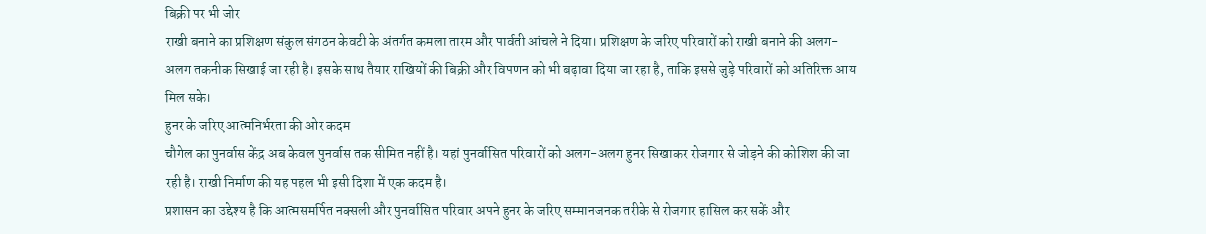बिक्री पर भी जोर
राखी बनाने का प्रशिक्षण संकुल संगठन केवटी के अंतर्गत कमला तारम और पार्वती आंचले ने दिया। प्रशिक्षण के जरिए परिवारों को राखी बनाने की अलग-अलग तकनीक सिखाई जा रही है। इसके साथ तैयार राखियों की बिक्री और विपणन को भी बढ़ावा दिया जा रहा है, ताकि इससे जुड़े परिवारों को अतिरिक्त आय मिल सके।
हुनर के जरिए आत्मनिर्भरता की ओर कदम
चौगेल का पुनर्वास केंद्र अब केवल पुनर्वास तक सीमित नहीं है। यहां पुनर्वासित परिवारों को अलग-अलग हुनर सिखाकर रोजगार से जोड़ने की कोशिश की जा रही है। राखी निर्माण की यह पहल भी इसी दिशा में एक कदम है।
प्रशासन का उद्देश्य है कि आत्मसमर्पित नक्सली और पुनर्वासित परिवार अपने हुनर के जरिए सम्मानजनक तरीके से रोजगार हासिल कर सकें और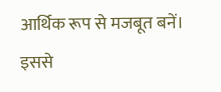आर्थिक रूप से मजबूत बनें। इससे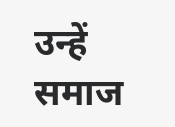उन्हें समाज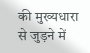की मुख्यधारा से जुड़ने में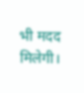भी मदद मिलेगी।